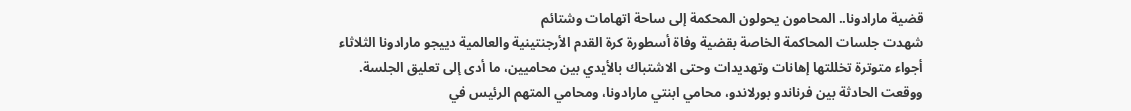قضية مارادونا.. المحامون يحولون المحكمة إلى ساحة اتهامات وشتائم
شهدت جلسات المحاكمة الخاصة بقضية وفاة أسطورة كرة القدم الأرجنتينية والعالمية دييجو مارادونا الثلاثاء أجواء متوترة تخللتها إهانات وتهديدات وحتى الاشتباك بالأيدي بين محاميين، ما أدى إلى تعليق الجلسة.
ووقعت الحادثة بين فرناندو بورلاندو، محامي ابنتي مارادونا، ومحامي المتهم الرئيس في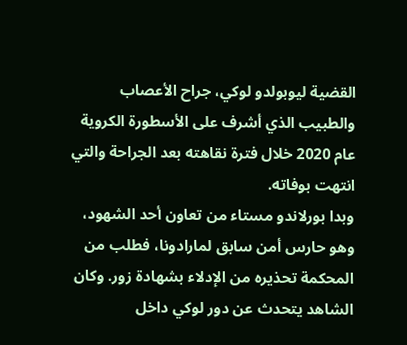القضية ليوبولدو لوكي، جراح الأعصاب والطبيب الذي أشرف على الأسطورة الكروية عام 2020 خلال فترة نقاهته بعد الجراحة والتي انتهت بوفاته.
وبدا بورلاندو مستاء من تعاون أحد الشهود، وهو حارس أمن سابق لمارادونا، فطلب من المحكمة تحذيره من الإدلاء بشهادة زور. وكان الشاهد يتحدث عن دور لوكي داخل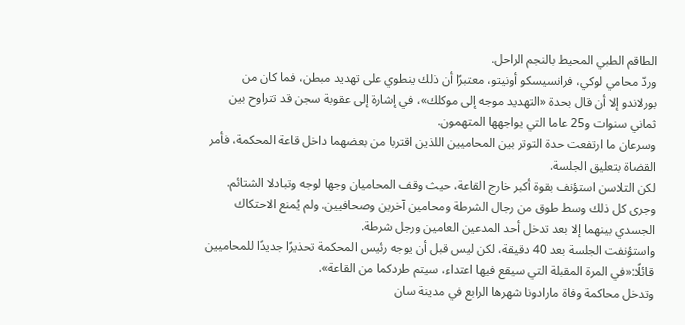الطاقم الطبي المحيط بالنجم الراحل.
وردّ محامي لوكي، فرانسيسكو أونيتو، معتبرًا أن ذلك ينطوي على تهديد مبطن، فما كان من بورلاندو إلا أن قال بحدة «التهديد موجه إلى موكلك»، في إشارة إلى عقوبة سجن قد تتراوح بين ثماني سنوات و25 عاما التي يواجهها المتهمون.
وسرعان ما ارتفعت حدة التوتر بين المحاميين اللذين اقتربا من بعضهما داخل قاعة المحكمة، فأمر القضاة بتعليق الجلسة.
لكن التلاسن استؤنف بقوة أكبر خارج القاعة، حيث وقف المحاميان وجها لوجه وتبادلا الشتائم. وجرى كل ذلك وسط طوق من رجال الشرطة ومحامين آخرين وصحافيين. ولم يُمنع الاحتكاك الجسدي بينهما إلا بعد تدخل أحد المدعين العامين ورجل شرطة.
واستؤنفت الجلسة بعد 40 دقيقة، لكن ليس قبل أن يوجه رئيس المحكمة تحذيرًا جديدًا للمحاميين قائلًا:«في المرة المقبلة التي سيقع فيها اعتداء، سيتم طردكما من القاعة».
وتدخل محاكمة وفاة مارادونا شهرها الرابع في مدينة سان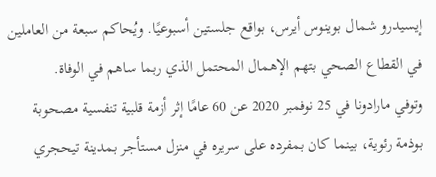إيسيدرو شمال بوينوس أيرس، بواقع جلستين أسبوعيًا. ويُحاكم سبعة من العاملين في القطاع الصحي بتهم الإهمال المحتمل الذي ربما ساهم في الوفاة.
وتوفي مارادونا في 25 نوفمبر 2020 عن 60 عامًا إثر أزمة قلبية تنفسية مصحوبة بوذمة رئوية، بينما كان بمفرده على سريره في منزل مستأجر بمدينة تيحجري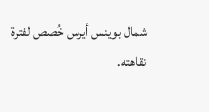شمال بوينس أيرس خُصص لفترة نقاهته.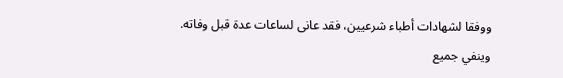ووفقا لشهادات أطباء شرعيين، فقد عانى لساعات عدة قبل وفاته.
وينفي جميع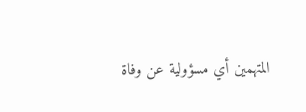المتهمين أي مسؤولية عن وفاة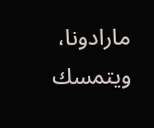مارادونا، ويتمسك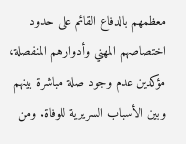معظمهم بالدفاع القائم على حدود اختصاصهم المهني وأدوارهم المنفصلة، مؤكدين عدم وجود صلة مباشرة بينهم وبين الأسباب السريرية للوفاة. ومن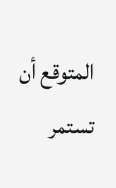المتوقع أن تستمر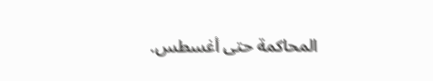المحاكمة حتى أغسطس.